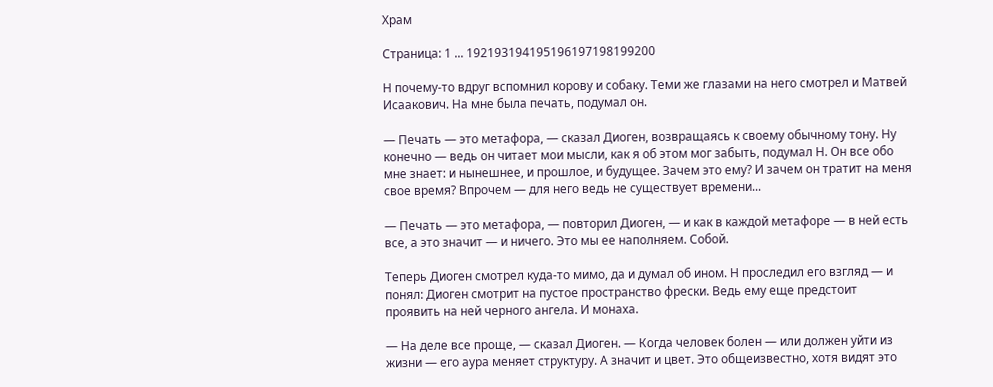Храм

Страница: 1 ... 192193194195196197198199200

Н почему-то вдруг вспомнил корову и собаку. Теми же глазами на него смотрел и Матвей Исаакович. На мне была печать, подумал он.

— Печать — это метафора, — сказал Диоген, возвращаясь к своему обычному тону. Ну конечно — ведь он читает мои мысли, как я об этом мог забыть, подумал Н. Он все обо мне знает: и нынешнее, и прошлое, и будущее. Зачем это ему? И зачем он тратит на меня свое время? Впрочем — для него ведь не существует времени...

— Печать — это метафора, — повторил Диоген, — и как в каждой метафоре — в ней есть все, а это значит — и ничего. Это мы ее наполняем. Собой.

Теперь Диоген смотрел куда-то мимо, да и думал об ином. Н проследил его взгляд — и понял: Диоген смотрит на пустое пространство фрески. Ведь ему еще предстоит проявить на ней черного ангела. И монаха.

— На деле все проще, — сказал Диоген. — Когда человек болен — или должен уйти из жизни — его аура меняет структуру. А значит и цвет. Это общеизвестно, хотя видят это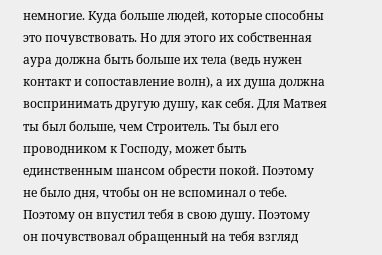немногие. Куда больше людей, которые способны это почувствовать. Но для этого их собственная аура должна быть больше их тела (ведь нужен контакт и сопоставление волн), а их душа должна воспринимать другую душу, как себя. Для Матвея ты был больше, чем Строитель. Ты был его проводником к Господу, может быть единственным шансом обрести покой. Поэтому не было дня, чтобы он не вспоминал о тебе. Поэтому он впустил тебя в свою душу. Поэтому он почувствовал обращенный на тебя взгляд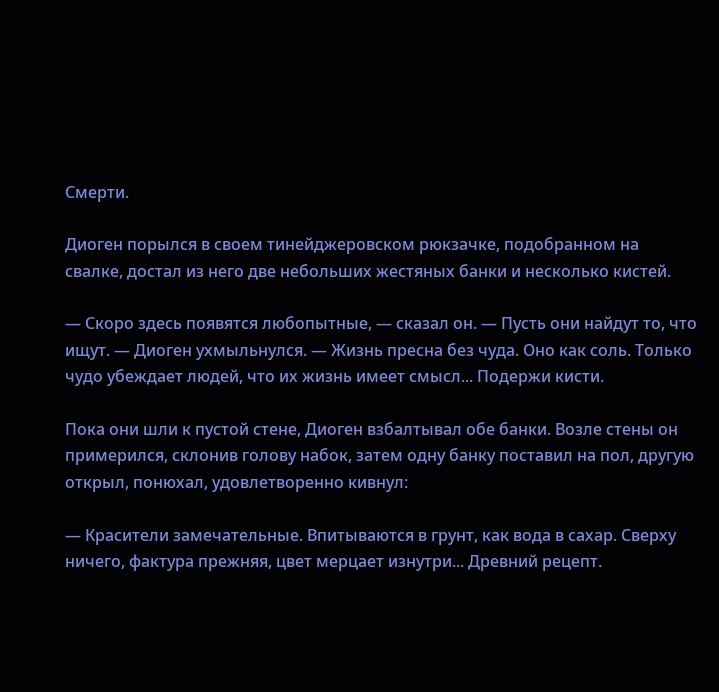Смерти.

Диоген порылся в своем тинейджеровском рюкзачке, подобранном на свалке, достал из него две небольших жестяных банки и несколько кистей.

— Скоро здесь появятся любопытные, — сказал он. — Пусть они найдут то, что ищут. — Диоген ухмыльнулся. — Жизнь пресна без чуда. Оно как соль. Только чудо убеждает людей, что их жизнь имеет смысл... Подержи кисти.

Пока они шли к пустой стене, Диоген взбалтывал обе банки. Возле стены он примерился, склонив голову набок, затем одну банку поставил на пол, другую открыл, понюхал, удовлетворенно кивнул:

— Красители замечательные. Впитываются в грунт, как вода в сахар. Сверху ничего, фактура прежняя, цвет мерцает изнутри... Древний рецепт.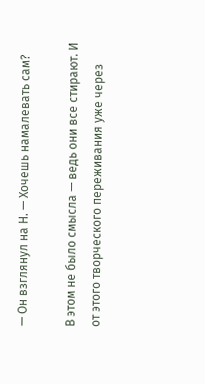— Он взглянул на Н. — Хочешь намалевать сам?

В этом не было смысла — ведь они все стирают. И от этого творческого переживания уже через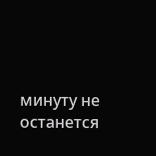минуту не останется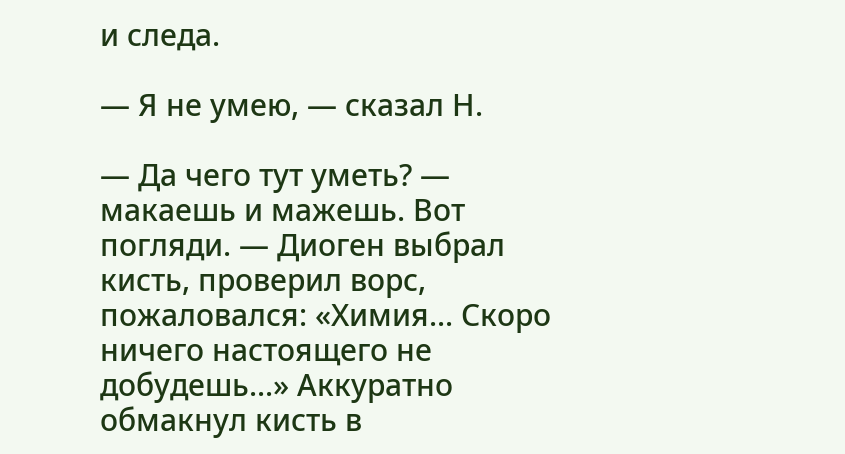и следа.

— Я не умею, — сказал Н.

— Да чего тут уметь? — макаешь и мажешь. Вот погляди. — Диоген выбрал кисть, проверил ворс, пожаловался: «Химия... Скоро ничего настоящего не добудешь...» Аккуратно обмакнул кисть в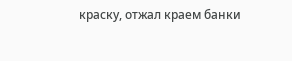краску, отжал краем банки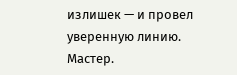излишек — и провел уверенную линию. Мастер.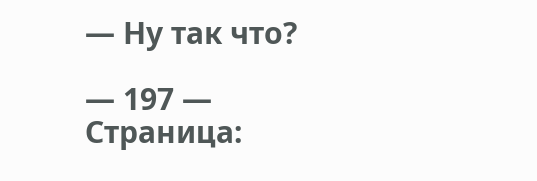— Ну так что?

— 197 —
Страница: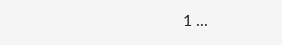1 ...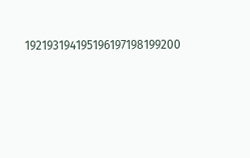192193194195196197198199200